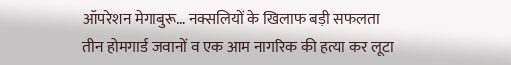ऑपरेशन मेगाबुरू… नक्सलियों के खिलाफ बड़ी सफलता
तीन होमगार्ड जवानों व एक आम नागरिक की हत्या कर लूटा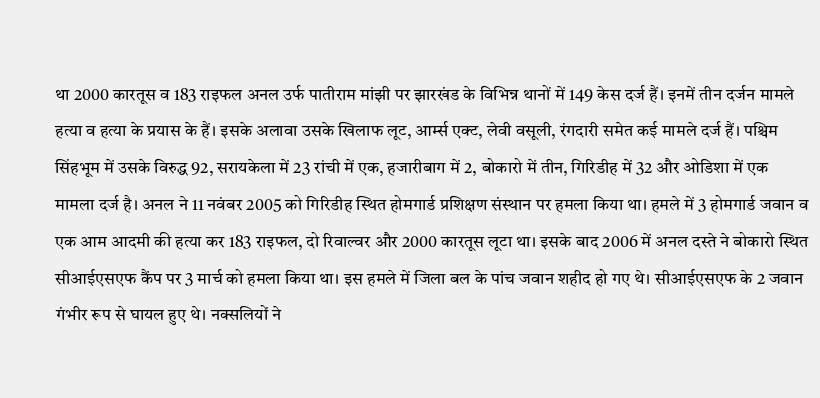था 2000 कारतूस व 183 राइफल अनल उर्फ पातीराम मांझी पर झारखंड के विभिन्न थानों में 149 केस दर्ज हैं। इनमें तीन दर्जन मामले हत्या व हत्या के प्रयास के हैं। इसके अलावा उसके खिलाफ लूट, आर्म्स एक्ट, लेवी वसूली, रंगदारी समेत कई मामले दर्ज हैं। पश्चिम सिंहभूम में उसके विरुद्ध 92, सरायकेला में 23 रांची में एक, हजारीबाग में 2, बोकारो में तीन, गिरिडीह में 32 और ओडिशा में एक मामला दर्ज है। अनल ने 11 नवंबर 2005 को गिरिडीह स्थित होमगार्ड प्रशिक्षण संस्थान पर हमला किया था। हमले में 3 होमगार्ड जवान व एक आम आदमी की हत्या कर 183 राइफल, दो रिवाल्वर और 2000 कारतूस लूटा था। इसके बाद 2006 में अनल दस्ते ने बोकारो स्थित सीआईएसएफ कैंप पर 3 मार्च को हमला किया था। इस हमले में जिला बल के पांच जवान शहीद हो गए थे। सीआईएसएफ के 2 जवान गंभीर रूप से घायल हुए थे। नक्सलियों ने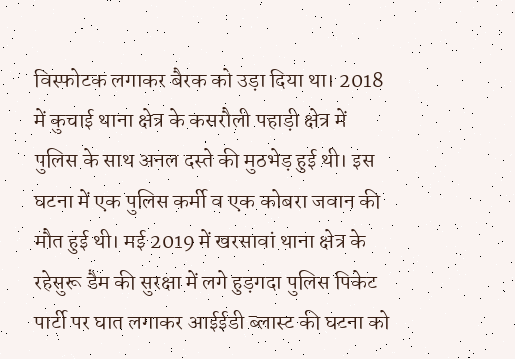विस्फोटक लगाकर बैरक को उड़ा दिया था। 2018 में कुचाई थाना क्षेत्र के कसरौली पहाड़ी क्षेत्र में पुलिस के साथ अनल दस्ते की मुठभेड़ हुई थी। इस घटना में एक पुलिस कर्मी व एक कोबरा जवान की मौत हुई थी। मई 2019 में खरसावां थाना क्षेत्र के रहेसुरू डैम की सुरक्षा में लगे हुड़गदा पुलिस पिकेट पार्टी पर घात लगाकर आईईडी ब्लास्ट की घटना को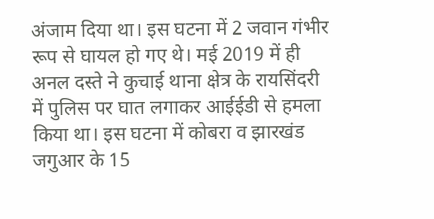अंजाम दिया था। इस घटना में 2 जवान गंभीर रूप से घायल हो गए थे। मई 2019 में ही अनल दस्ते ने कुचाई थाना क्षेत्र के रायसिंदरी में पुलिस पर घात लगाकर आईईडी से हमला किया था। इस घटना में कोबरा व झारखंड जगुआर के 15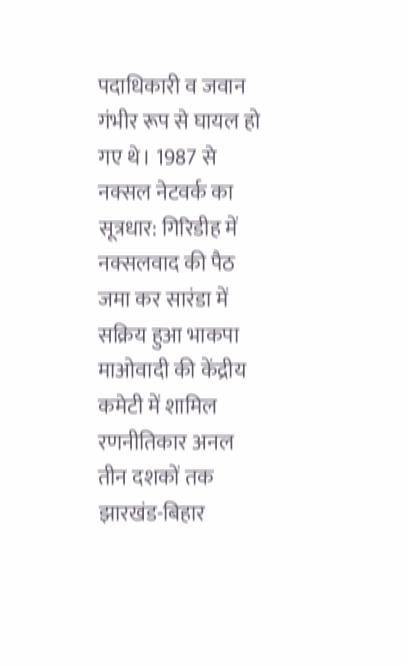पदाधिकारी व जवान गंभीर रूप से घायल हो गए थे। 1987 से नक्सल नेटवर्क का सूत्रधार: गिरिडीह में नक्सलवाद की पैठ जमा कर सारंडा में सक्रिय हुआ भाकपा माओवादी की केंद्रीय कमेटी में शामिल रणनीतिकार अनल तीन दशकों तक झारखंड-बिहार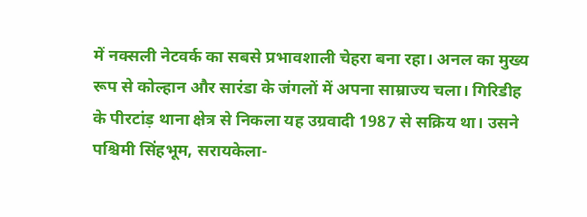में नक्सली नेटवर्क का सबसे प्रभावशाली चेहरा बना रहा। अनल का मुख्य रूप से कोल्हान और सारंडा के जंगलों में अपना साम्राज्य चला। गिरिडीह के पीरटांड़ थाना क्षेत्र से निकला यह उग्रवादी 1987 से सक्रिय था। उसने पश्चिमी सिंहभूम, सरायकेला-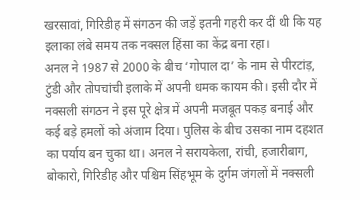खरसावां, गिरिडीह में संगठन की जड़ें इतनी गहरी कर दीं थी कि यह इलाका लंबे समय तक नक्सल हिंसा का केंद्र बना रहा।
अनल ने 1987 से 2000 के बीच ‘गोपाल दा’ के नाम से पीरटांड़, टुंडी और तोपचांची इलाके में अपनी धमक कायम की। इसी दौर में नक्सली संगठन ने इस पूरे क्षेत्र में अपनी मजबूत पकड़ बनाई और कई बड़े हमलों को अंजाम दिया। पुलिस के बीच उसका नाम दहशत का पर्याय बन चुका था। अनल ने सरायकेला, रांची, हजारीबाग, बोकारो, गिरिडीह और पश्चिम सिंहभूम के दुर्गम जंगलों में नक्सली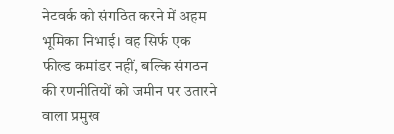नेटवर्क को संगठित करने में अहम भूमिका निभाई। वह सिर्फ एक फील्ड कमांडर नहीं, बल्कि संगठन की रणनीतियों को जमीन पर उतारने वाला प्रमुख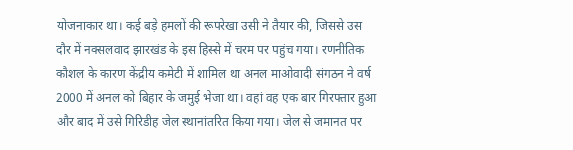योजनाकार था। कई बड़े हमलों की रूपरेखा उसी ने तैयार की, जिससे उस दौर में नक्सलवाद झारखंड के इस हिस्से में चरम पर पहुंच गया। रणनीतिक कौशल के कारण केंद्रीय कमेटी में शामिल था अनल माओवादी संगठन ने वर्ष 2000 में अनल को बिहार के जमुई भेजा था। वहां वह एक बार गिरफ्तार हुआ और बाद में उसे गिरिडीह जेल स्थानांतरित किया गया। जेल से जमानत पर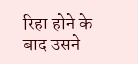रिहा होने के बाद उसने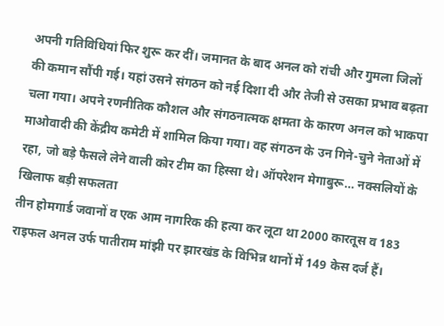अपनी गतिविधियां फिर शुरू कर दीं। जमानत के बाद अनल को रांची और गुमला जिलों की कमान सौंपी गई। यहां उसने संगठन को नई दिशा दी और तेजी से उसका प्रभाव बढ़ता चला गया। अपने रणनीतिक कौशल और संगठनात्मक क्षमता के कारण अनल को भाकपा माओवादी की केंद्रीय कमेटी में शामिल किया गया। वह संगठन के उन गिने-चुने नेताओं में रहा, जो बड़े फैसले लेने वाली कोर टीम का हिस्सा थे। ऑपरेशन मेगाबुरू… नक्सलियों के खिलाफ बड़ी सफलता
तीन होमगार्ड जवानों व एक आम नागरिक की हत्या कर लूटा था 2000 कारतूस व 183 राइफल अनल उर्फ पातीराम मांझी पर झारखंड के विभिन्न थानों में 149 केस दर्ज हैं।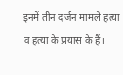इनमें तीन दर्जन मामले हत्या व हत्या के प्रयास के हैं।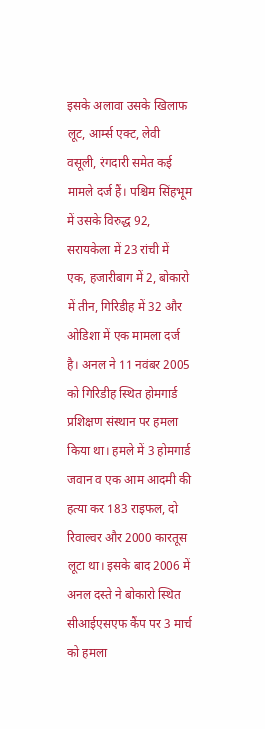इसके अलावा उसके खिलाफ लूट, आर्म्स एक्ट, लेवी वसूली, रंगदारी समेत कई मामले दर्ज हैं। पश्चिम सिंहभूम में उसके विरुद्ध 92, सरायकेला में 23 रांची में एक, हजारीबाग में 2, बोकारो में तीन, गिरिडीह में 32 और ओडिशा में एक मामला दर्ज है। अनल ने 11 नवंबर 2005 को गिरिडीह स्थित होमगार्ड प्रशिक्षण संस्थान पर हमला किया था। हमले में 3 होमगार्ड जवान व एक आम आदमी की हत्या कर 183 राइफल, दो रिवाल्वर और 2000 कारतूस लूटा था। इसके बाद 2006 में अनल दस्ते ने बोकारो स्थित सीआईएसएफ कैंप पर 3 मार्च को हमला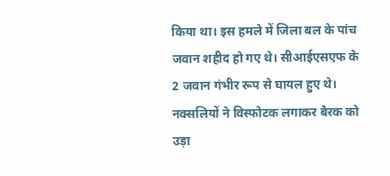किया था। इस हमले में जिला बल के पांच जवान शहीद हो गए थे। सीआईएसएफ के 2 जवान गंभीर रूप से घायल हुए थे। नक्सलियों ने विस्फोटक लगाकर बैरक को उड़ा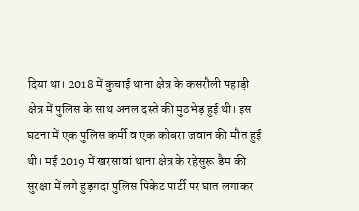दिया था। 2018 में कुचाई थाना क्षेत्र के कसरौली पहाड़ी क्षेत्र में पुलिस के साथ अनल दस्ते की मुठभेड़ हुई थी। इस घटना में एक पुलिस कर्मी व एक कोबरा जवान की मौत हुई थी। मई 2019 में खरसावां थाना क्षेत्र के रहेसुरू डैम की सुरक्षा में लगे हुड़गदा पुलिस पिकेट पार्टी पर घात लगाकर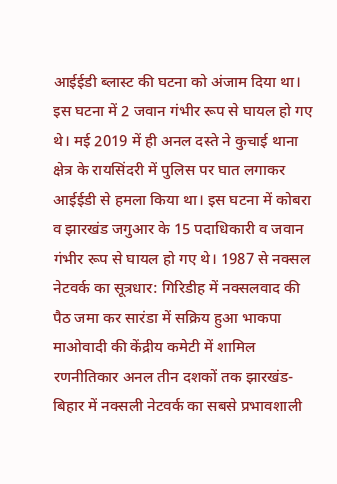आईईडी ब्लास्ट की घटना को अंजाम दिया था। इस घटना में 2 जवान गंभीर रूप से घायल हो गए थे। मई 2019 में ही अनल दस्ते ने कुचाई थाना क्षेत्र के रायसिंदरी में पुलिस पर घात लगाकर आईईडी से हमला किया था। इस घटना में कोबरा व झारखंड जगुआर के 15 पदाधिकारी व जवान गंभीर रूप से घायल हो गए थे। 1987 से नक्सल नेटवर्क का सूत्रधार: गिरिडीह में नक्सलवाद की पैठ जमा कर सारंडा में सक्रिय हुआ भाकपा माओवादी की केंद्रीय कमेटी में शामिल रणनीतिकार अनल तीन दशकों तक झारखंड-बिहार में नक्सली नेटवर्क का सबसे प्रभावशाली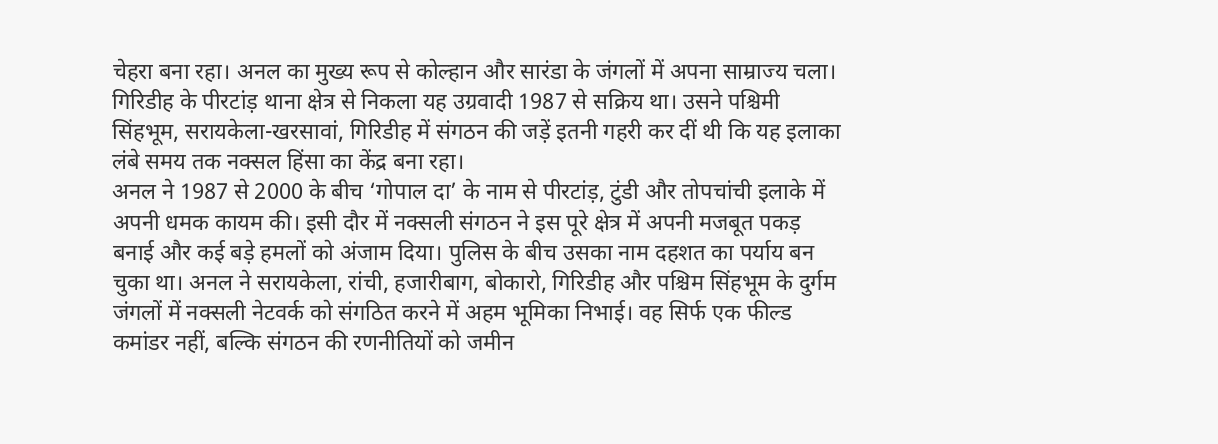चेहरा बना रहा। अनल का मुख्य रूप से कोल्हान और सारंडा के जंगलों में अपना साम्राज्य चला। गिरिडीह के पीरटांड़ थाना क्षेत्र से निकला यह उग्रवादी 1987 से सक्रिय था। उसने पश्चिमी सिंहभूम, सरायकेला-खरसावां, गिरिडीह में संगठन की जड़ें इतनी गहरी कर दीं थी कि यह इलाका लंबे समय तक नक्सल हिंसा का केंद्र बना रहा।
अनल ने 1987 से 2000 के बीच ‘गोपाल दा’ के नाम से पीरटांड़, टुंडी और तोपचांची इलाके में अपनी धमक कायम की। इसी दौर में नक्सली संगठन ने इस पूरे क्षेत्र में अपनी मजबूत पकड़ बनाई और कई बड़े हमलों को अंजाम दिया। पुलिस के बीच उसका नाम दहशत का पर्याय बन चुका था। अनल ने सरायकेला, रांची, हजारीबाग, बोकारो, गिरिडीह और पश्चिम सिंहभूम के दुर्गम जंगलों में नक्सली नेटवर्क को संगठित करने में अहम भूमिका निभाई। वह सिर्फ एक फील्ड कमांडर नहीं, बल्कि संगठन की रणनीतियों को जमीन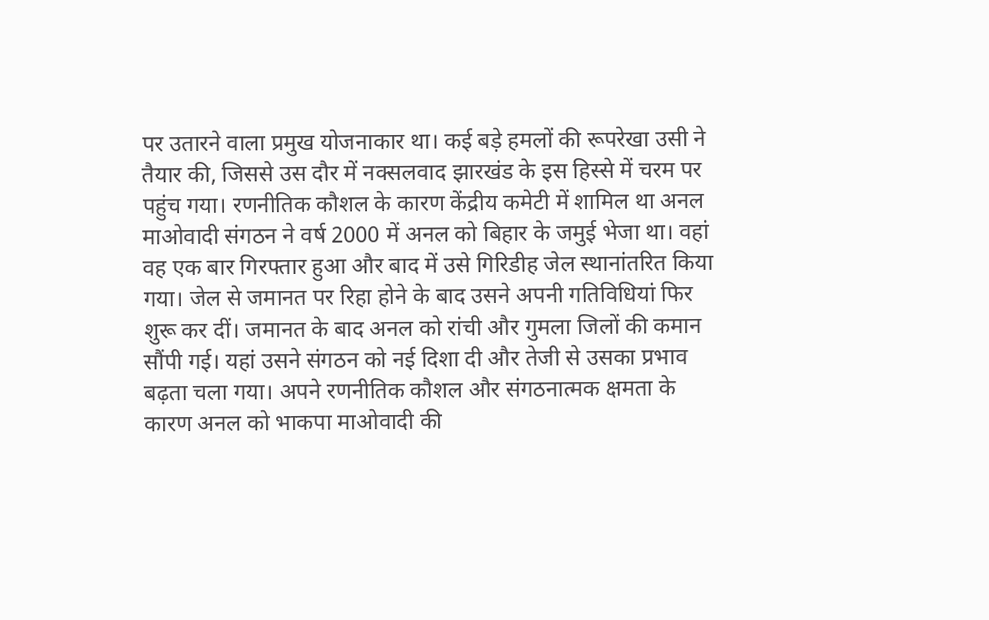पर उतारने वाला प्रमुख योजनाकार था। कई बड़े हमलों की रूपरेखा उसी ने तैयार की, जिससे उस दौर में नक्सलवाद झारखंड के इस हिस्से में चरम पर पहुंच गया। रणनीतिक कौशल के कारण केंद्रीय कमेटी में शामिल था अनल माओवादी संगठन ने वर्ष 2000 में अनल को बिहार के जमुई भेजा था। वहां वह एक बार गिरफ्तार हुआ और बाद में उसे गिरिडीह जेल स्थानांतरित किया गया। जेल से जमानत पर रिहा होने के बाद उसने अपनी गतिविधियां फिर शुरू कर दीं। जमानत के बाद अनल को रांची और गुमला जिलों की कमान सौंपी गई। यहां उसने संगठन को नई दिशा दी और तेजी से उसका प्रभाव बढ़ता चला गया। अपने रणनीतिक कौशल और संगठनात्मक क्षमता के कारण अनल को भाकपा माओवादी की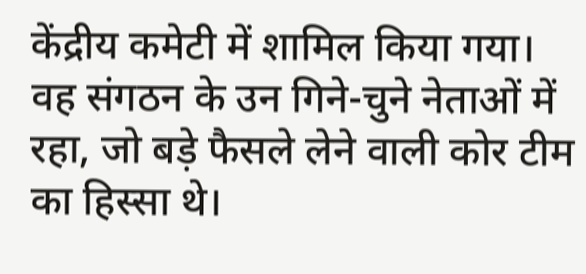केंद्रीय कमेटी में शामिल किया गया। वह संगठन के उन गिने-चुने नेताओं में रहा, जो बड़े फैसले लेने वाली कोर टीम का हिस्सा थे।